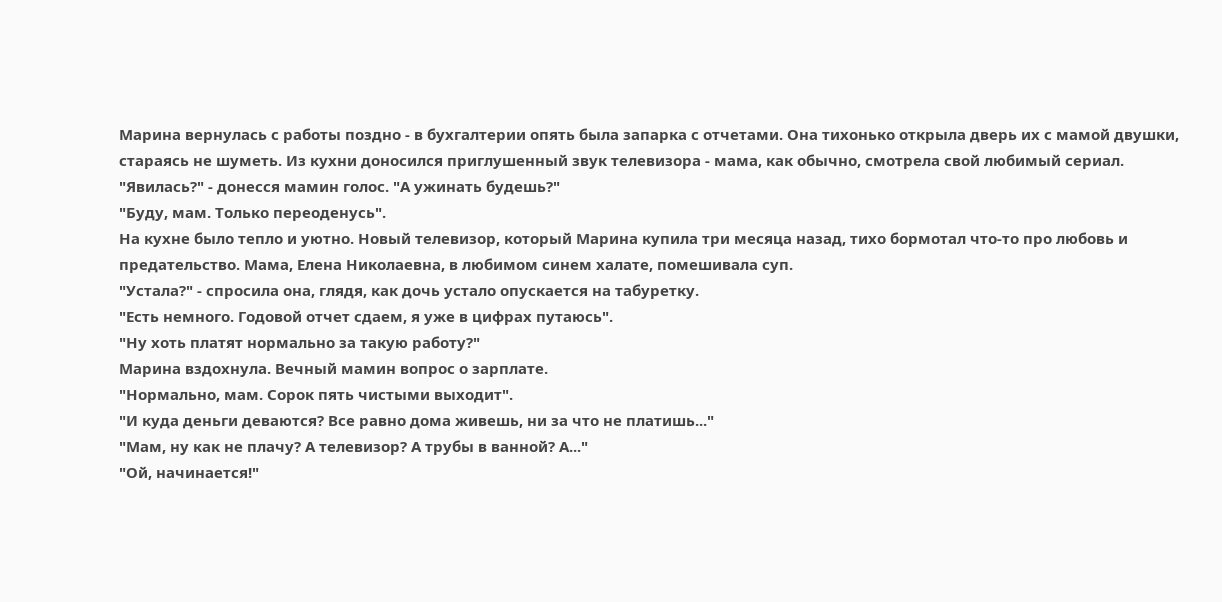Марина вернулась с работы поздно - в бухгалтерии опять была запарка с отчетами. Она тихонько открыла дверь их с мамой двушки, стараясь не шуметь. Из кухни доносился приглушенный звук телевизора - мама, как обычно, смотрела свой любимый сериал.
"Явилась?" - донесся мамин голос. "А ужинать будешь?"
"Буду, мам. Только переоденусь".
На кухне было тепло и уютно. Новый телевизор, который Марина купила три месяца назад, тихо бормотал что-то про любовь и предательство. Мама, Елена Николаевна, в любимом синем халате, помешивала суп.
"Устала?" - спросила она, глядя, как дочь устало опускается на табуретку.
"Есть немного. Годовой отчет сдаем, я уже в цифрах путаюсь".
"Ну хоть платят нормально за такую работу?"
Марина вздохнула. Вечный мамин вопрос о зарплате.
"Нормально, мам. Сорок пять чистыми выходит".
"И куда деньги деваются? Все равно дома живешь, ни за что не платишь..."
"Мам, ну как не плачу? А телевизор? А трубы в ванной? А..."
"Ой, начинается!"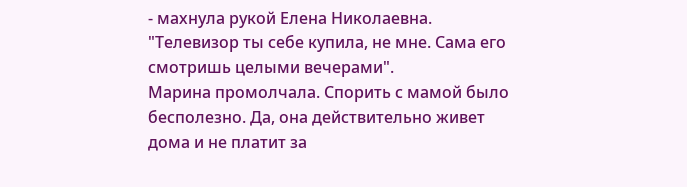- махнула рукой Елена Николаевна. "Телевизор ты себе купила, не мне. Сама его смотришь целыми вечерами".
Марина промолчала. Спорить с мамой было бесполезно. Да, она действительно живет дома и не платит за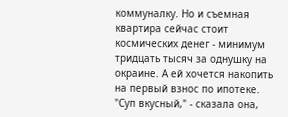коммуналку. Но и съемная квартира сейчас стоит космических денег - минимум тридцать тысяч за однушку на окраине. А ей хочется накопить на первый взнос по ипотеке.
"Суп вкусный," - сказала она,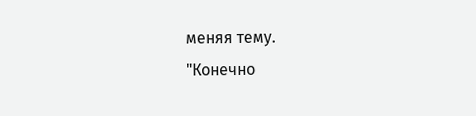меняя тему.
"Конечно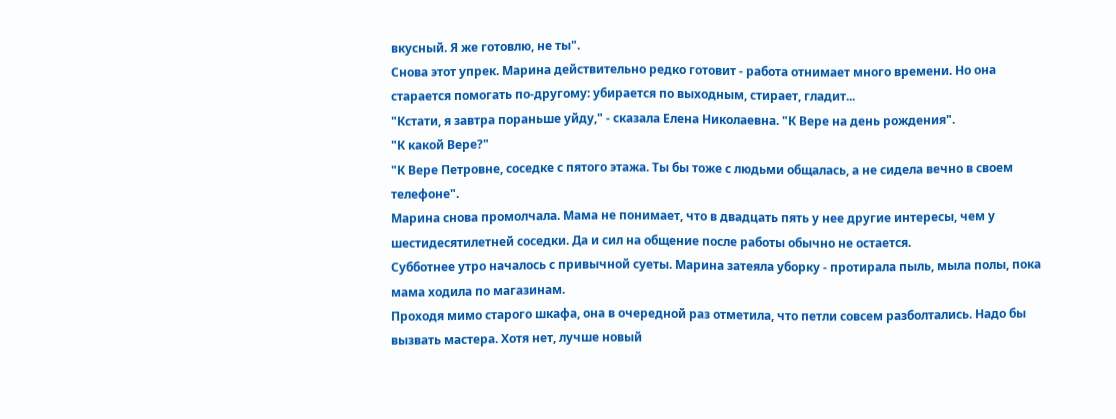вкусный. Я же готовлю, не ты".
Снова этот упрек. Марина действительно редко готовит - работа отнимает много времени. Но она старается помогать по-другому: убирается по выходным, стирает, гладит...
"Кстати, я завтра пораньше уйду," - сказала Елена Николаевна. "К Вере на день рождения".
"К какой Вере?"
"К Вере Петровне, соседке с пятого этажа. Ты бы тоже с людьми общалась, а не сидела вечно в своем телефоне".
Марина снова промолчала. Мама не понимает, что в двадцать пять у нее другие интересы, чем у шестидесятилетней соседки. Да и сил на общение после работы обычно не остается.
Субботнее утро началось с привычной суеты. Марина затеяла уборку - протирала пыль, мыла полы, пока мама ходила по магазинам.
Проходя мимо старого шкафа, она в очередной раз отметила, что петли совсем разболтались. Надо бы вызвать мастера. Хотя нет, лучше новый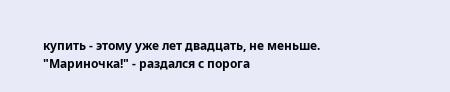купить - этому уже лет двадцать, не меньше.
"Мариночка!" - раздался с порога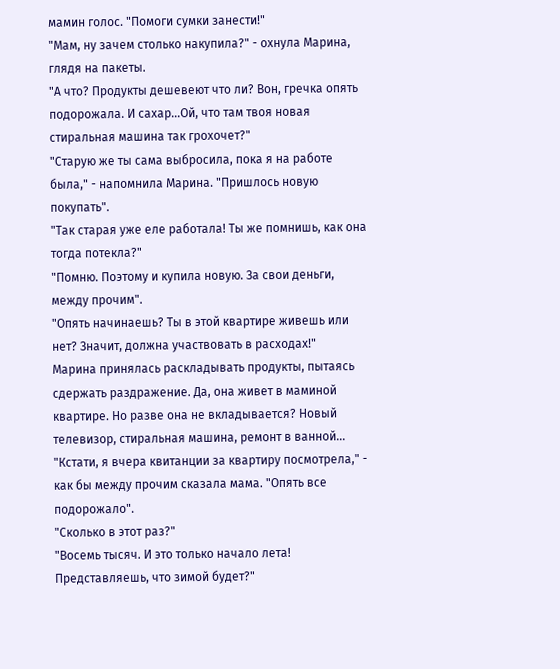мамин голос. "Помоги сумки занести!"
"Мам, ну зачем столько накупила?" - охнула Марина, глядя на пакеты.
"А что? Продукты дешевеют что ли? Вон, гречка опять подорожала. И сахар...Ой, что там твоя новая стиральная машина так грохочет?"
"Старую же ты сама выбросила, пока я на работе была," - напомнила Марина. "Пришлось новую покупать".
"Так старая уже еле работала! Ты же помнишь, как она тогда потекла?"
"Помню. Поэтому и купила новую. За свои деньги, между прочим".
"Опять начинаешь? Ты в этой квартире живешь или нет? Значит, должна участвовать в расходах!"
Марина принялась раскладывать продукты, пытаясь сдержать раздражение. Да, она живет в маминой квартире. Но разве она не вкладывается? Новый телевизор, стиральная машина, ремонт в ванной...
"Кстати, я вчера квитанции за квартиру посмотрела," - как бы между прочим сказала мама. "Опять все подорожало".
"Сколько в этот раз?"
"Восемь тысяч. И это только начало лета! Представляешь, что зимой будет?"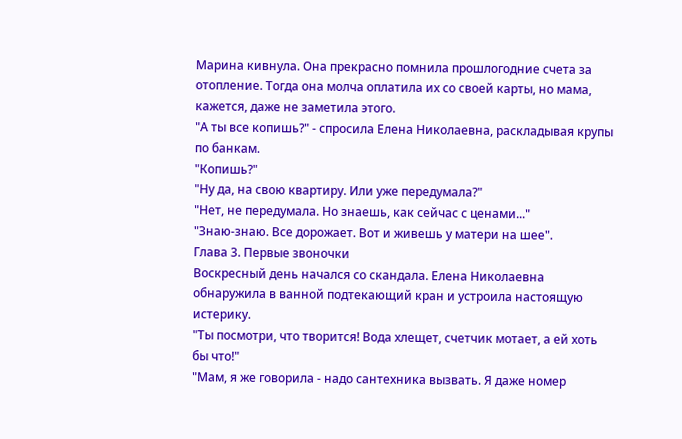Марина кивнула. Она прекрасно помнила прошлогодние счета за отопление. Тогда она молча оплатила их со своей карты, но мама, кажется, даже не заметила этого.
"А ты все копишь?" - спросила Елена Николаевна, раскладывая крупы по банкам.
"Копишь?"
"Ну да, на свою квартиру. Или уже передумала?"
"Нет, не передумала. Но знаешь, как сейчас с ценами..."
"Знаю-знаю. Все дорожает. Вот и живешь у матери на шее".
Глава 3. Первые звоночки
Воскресный день начался со скандала. Елена Николаевна обнаружила в ванной подтекающий кран и устроила настоящую истерику.
"Ты посмотри, что творится! Вода хлещет, счетчик мотает, а ей хоть бы что!"
"Мам, я же говорила - надо сантехника вызвать. Я даже номер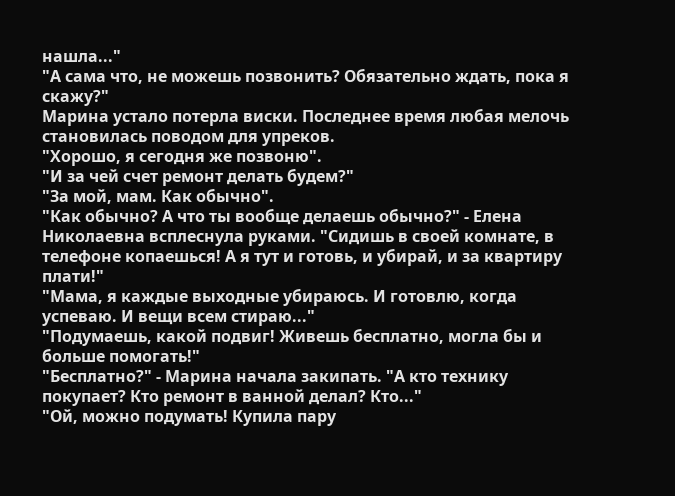нашла..."
"А сама что, не можешь позвонить? Обязательно ждать, пока я скажу?"
Марина устало потерла виски. Последнее время любая мелочь становилась поводом для упреков.
"Хорошо, я сегодня же позвоню".
"И за чей счет ремонт делать будем?"
"За мой, мам. Как обычно".
"Как обычно? А что ты вообще делаешь обычно?" - Елена Николаевна всплеснула руками. "Сидишь в своей комнате, в телефоне копаешься! А я тут и готовь, и убирай, и за квартиру плати!"
"Мама, я каждые выходные убираюсь. И готовлю, когда успеваю. И вещи всем стираю..."
"Подумаешь, какой подвиг! Живешь бесплатно, могла бы и больше помогать!"
"Бесплатно?" - Марина начала закипать. "А кто технику покупает? Кто ремонт в ванной делал? Кто..."
"Ой, можно подумать! Купила пару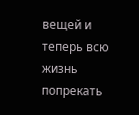вещей и теперь всю жизнь попрекать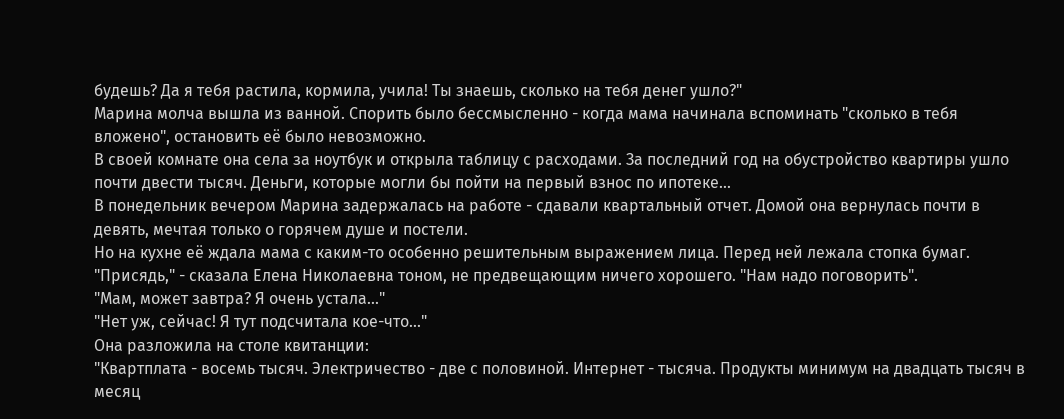будешь? Да я тебя растила, кормила, учила! Ты знаешь, сколько на тебя денег ушло?"
Марина молча вышла из ванной. Спорить было бессмысленно - когда мама начинала вспоминать "сколько в тебя вложено", остановить её было невозможно.
В своей комнате она села за ноутбук и открыла таблицу с расходами. За последний год на обустройство квартиры ушло почти двести тысяч. Деньги, которые могли бы пойти на первый взнос по ипотеке...
В понедельник вечером Марина задержалась на работе - сдавали квартальный отчет. Домой она вернулась почти в девять, мечтая только о горячем душе и постели.
Но на кухне её ждала мама с каким-то особенно решительным выражением лица. Перед ней лежала стопка бумаг.
"Присядь," - сказала Елена Николаевна тоном, не предвещающим ничего хорошего. "Нам надо поговорить".
"Мам, может завтра? Я очень устала..."
"Нет уж, сейчас! Я тут подсчитала кое-что..."
Она разложила на столе квитанции:
"Квартплата - восемь тысяч. Электричество - две с половиной. Интернет - тысяча. Продукты минимум на двадцать тысяч в месяц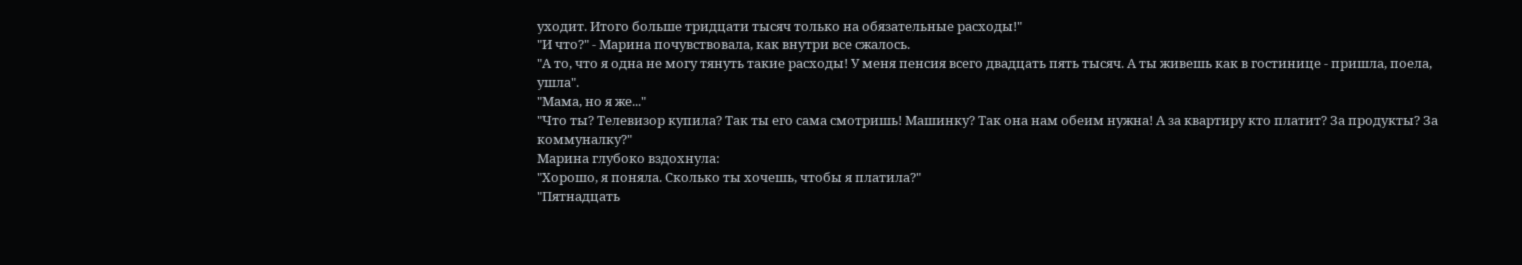уходит. Итого больше тридцати тысяч только на обязательные расходы!"
"И что?" - Марина почувствовала, как внутри все сжалось.
"А то, что я одна не могу тянуть такие расходы! У меня пенсия всего двадцать пять тысяч. А ты живешь как в гостинице - пришла, поела, ушла".
"Мама, но я же..."
"Что ты? Телевизор купила? Так ты его сама смотришь! Машинку? Так она нам обеим нужна! А за квартиру кто платит? За продукты? За коммуналку?"
Марина глубоко вздохнула:
"Хорошо, я поняла. Сколько ты хочешь, чтобы я платила?"
"Пятнадцать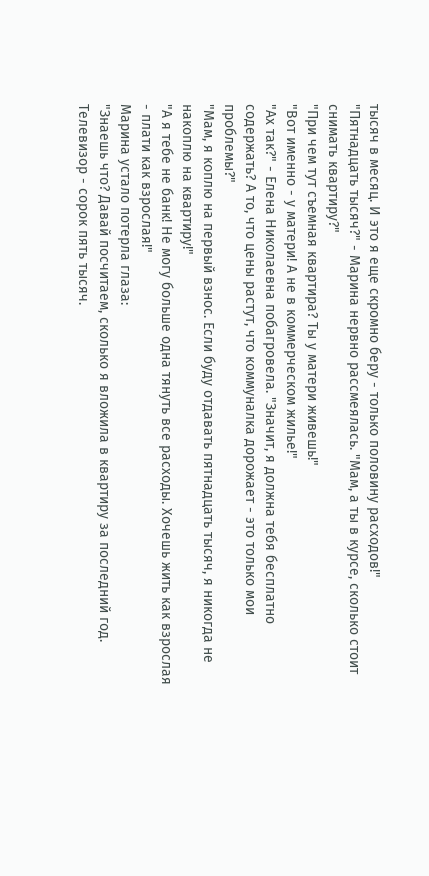тысяч в месяц. И это я еще скромно беру - только половину расходов!"
"Пятнадцать тысяч?" - Марина нервно рассмеялась. "Мам, а ты в курсе, сколько стоит снимать квартиру?"
"При чем тут съемная квартира? Ты у матери живешь!"
"Вот именно - у матери! А не в коммерческом жилье!"
"Ах так?" - Елена Николаевна побагровела. "Значит, я должна тебя бесплатно содержать? А то, что цены растут, что коммуналка дорожает - это только мои проблемы?"
"Мам, я коплю на первый взнос. Если буду отдавать пятнадцать тысяч, я никогда не накоплю на квартиру!"
"А я тебе не банк! Не могу больше одна тянуть все расходы. Хочешь жить как взрослая - плати как взрослая!"
Марина устало потерла глаза:
"Знаешь что? Давай посчитаем, сколько я вложила в квартиру за последний год. Телевизор - сорок пять тысяч.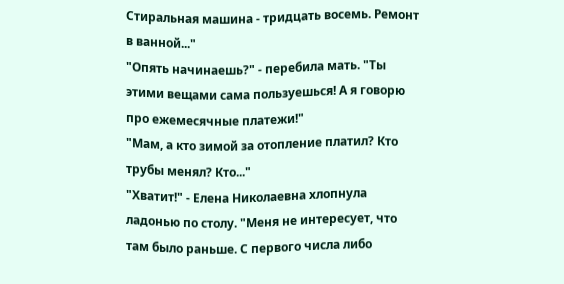Стиральная машина - тридцать восемь. Ремонт в ванной..."
"Опять начинаешь?" - перебила мать. "Ты этими вещами сама пользуешься! А я говорю про ежемесячные платежи!"
"Мам, а кто зимой за отопление платил? Кто трубы менял? Кто..."
"Хватит!" - Елена Николаевна хлопнула ладонью по столу. "Меня не интересует, что там было раньше. С первого числа либо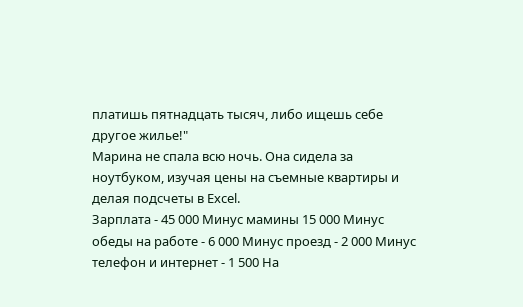платишь пятнадцать тысяч, либо ищешь себе другое жилье!"
Марина не спала всю ночь. Она сидела за ноутбуком, изучая цены на съемные квартиры и делая подсчеты в Excel.
Зарплата - 45 000 Минус мамины 15 000 Минус обеды на работе - 6 000 Минус проезд - 2 000 Минус телефон и интернет - 1 500 На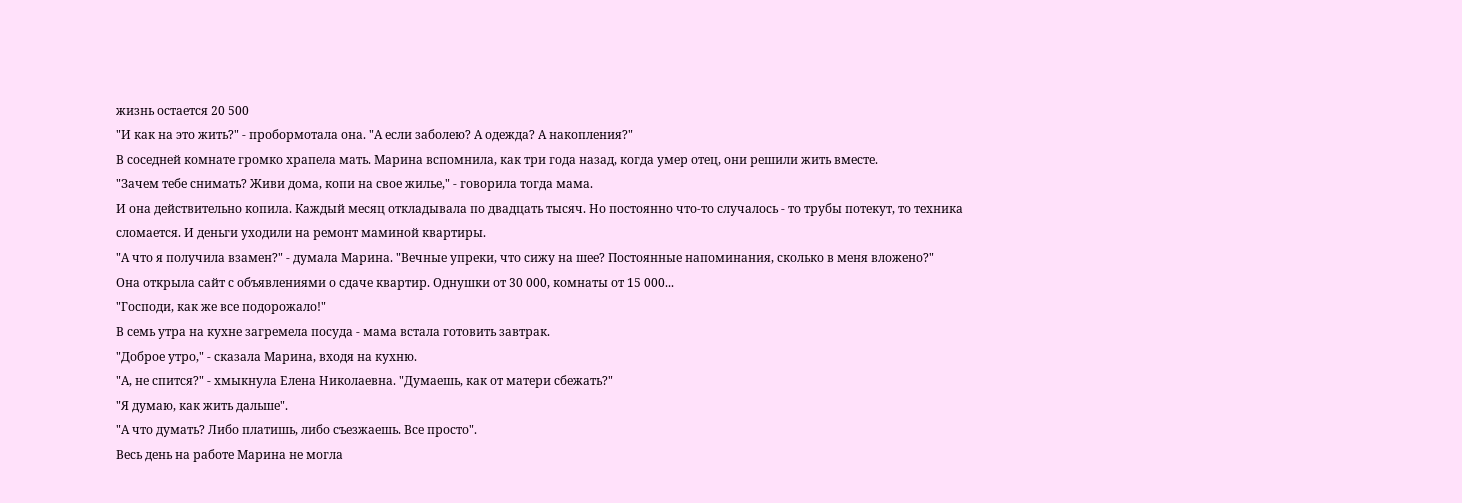жизнь остается 20 500
"И как на это жить?" - пробормотала она. "А если заболею? А одежда? А накопления?"
В соседней комнате громко храпела мать. Марина вспомнила, как три года назад, когда умер отец, они решили жить вместе.
"Зачем тебе снимать? Живи дома, копи на свое жилье," - говорила тогда мама.
И она действительно копила. Каждый месяц откладывала по двадцать тысяч. Но постоянно что-то случалось - то трубы потекут, то техника сломается. И деньги уходили на ремонт маминой квартиры.
"А что я получила взамен?" - думала Марина. "Вечные упреки, что сижу на шее? Постоянные напоминания, сколько в меня вложено?"
Она открыла сайт с объявлениями о сдаче квартир. Однушки от 30 000, комнаты от 15 000...
"Господи, как же все подорожало!"
В семь утра на кухне загремела посуда - мама встала готовить завтрак.
"Доброе утро," - сказала Марина, входя на кухню.
"А, не спится?" - хмыкнула Елена Николаевна. "Думаешь, как от матери сбежать?"
"Я думаю, как жить дальше".
"А что думать? Либо платишь, либо съезжаешь. Все просто".
Весь день на работе Марина не могла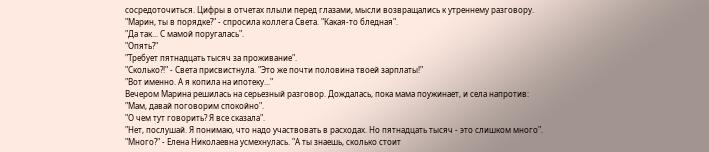сосредоточиться. Цифры в отчетах плыли перед глазами, мысли возвращались к утреннему разговору.
"Марин, ты в порядке?" - спросила коллега Света. "Какая-то бледная".
"Да так... С мамой поругалась".
"Опять?"
"Требует пятнадцать тысяч за проживание".
"Сколько?!" - Света присвистнула. "Это же почти половина твоей зарплаты!"
"Вот именно. А я копила на ипотеку..."
Вечером Марина решилась на серьезный разговор. Дождалась, пока мама поужинает, и села напротив:
"Мам, давай поговорим спокойно".
"О чем тут говорить? Я все сказала".
"Нет, послушай. Я понимаю, что надо участвовать в расходах. Но пятнадцать тысяч - это слишком много".
"Много?" - Елена Николаевна усмехнулась. "А ты знаешь, сколько стоит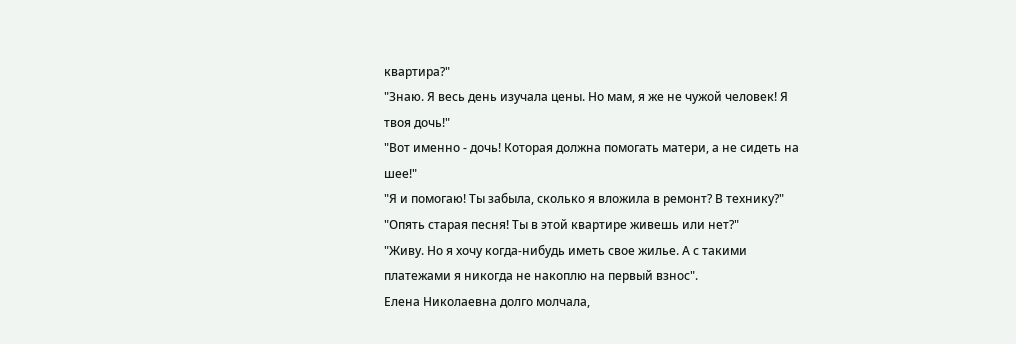квартира?"
"Знаю. Я весь день изучала цены. Но мам, я же не чужой человек! Я твоя дочь!"
"Вот именно - дочь! Которая должна помогать матери, а не сидеть на шее!"
"Я и помогаю! Ты забыла, сколько я вложила в ремонт? В технику?"
"Опять старая песня! Ты в этой квартире живешь или нет?"
"Живу. Но я хочу когда-нибудь иметь свое жилье. А с такими платежами я никогда не накоплю на первый взнос".
Елена Николаевна долго молчала,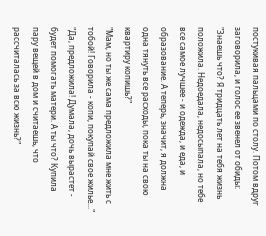постукивая пальцами по столу. Потом вдруг заговорила, и голос ее звенел от обиды:
"Знаешь что? Я тридцать лет на тебя жизнь положила. Недоедала, недосыпала, но тебе все самое лучшее - и одежда, и еда, и образование. А теперь, значит, я должна одна тянуть все расходы, пока ты на свою квартиру копишь?"
"Мам, но ты же сама предложила мне жить с тобой! Говорила - копи, покупай свое жилье..."
"Да, предложила! Думала, дочь вырастет - будет помогать матери. А ты что? Купила пару вещей в дом и считаешь, что рассчиталась за всю жизнь?"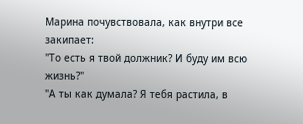Марина почувствовала, как внутри все закипает:
"То есть я твой должник? И буду им всю жизнь?"
"А ты как думала? Я тебя растила, в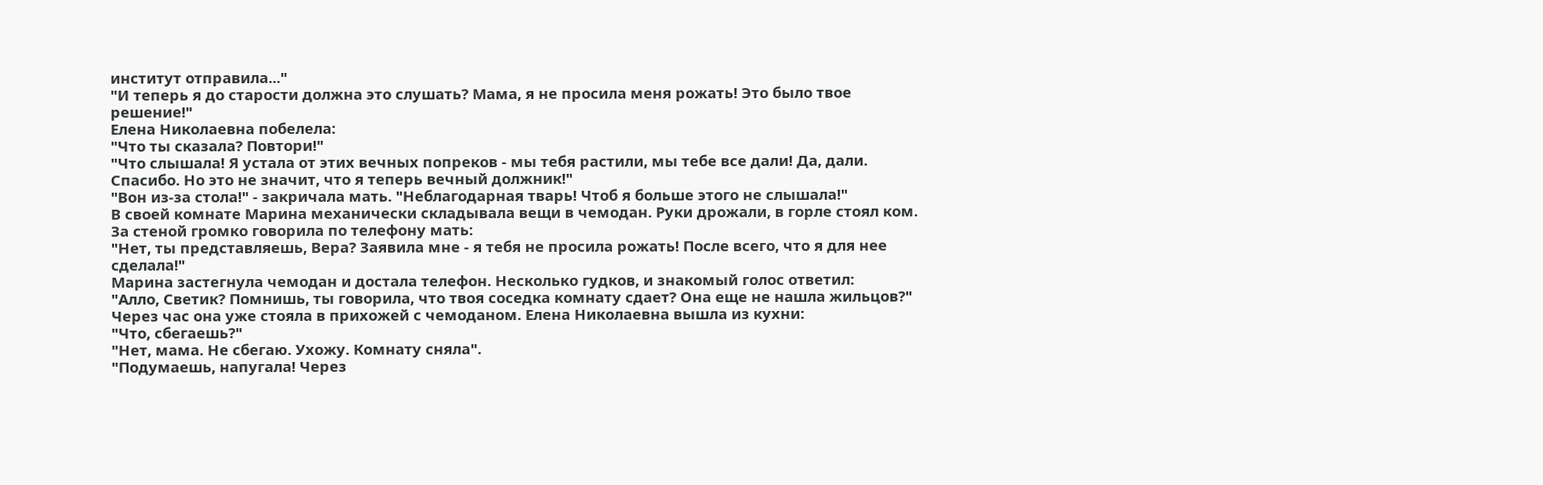институт отправила..."
"И теперь я до старости должна это слушать? Мама, я не просила меня рожать! Это было твое решение!"
Елена Николаевна побелела:
"Что ты сказала? Повтори!"
"Что слышала! Я устала от этих вечных попреков - мы тебя растили, мы тебе все дали! Да, дали. Спасибо. Но это не значит, что я теперь вечный должник!"
"Вон из-за стола!" - закричала мать. "Неблагодарная тварь! Чтоб я больше этого не слышала!"
В своей комнате Марина механически складывала вещи в чемодан. Руки дрожали, в горле стоял ком. За стеной громко говорила по телефону мать:
"Нет, ты представляешь, Вера? Заявила мне - я тебя не просила рожать! После всего, что я для нее сделала!"
Марина застегнула чемодан и достала телефон. Несколько гудков, и знакомый голос ответил:
"Алло, Светик? Помнишь, ты говорила, что твоя соседка комнату сдает? Она еще не нашла жильцов?"
Через час она уже стояла в прихожей с чемоданом. Елена Николаевна вышла из кухни:
"Что, сбегаешь?"
"Нет, мама. Не сбегаю. Ухожу. Комнату сняла".
"Подумаешь, напугала! Через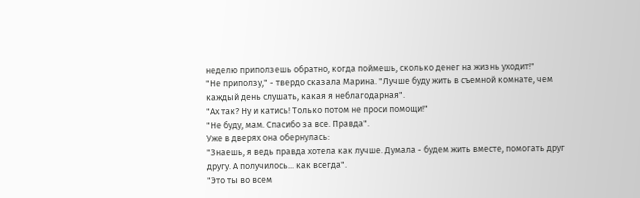неделю приползешь обратно, когда поймешь, сколько денег на жизнь уходит!"
"Не приползу," - твердо сказала Марина. "Лучше буду жить в съемной комнате, чем каждый день слушать, какая я неблагодарная".
"Ах так? Ну и катись! Только потом не проси помощи!"
"Не буду, мам. Спасибо за все. Правда".
Уже в дверях она обернулась:
"Знаешь, я ведь правда хотела как лучше. Думала - будем жить вместе, помогать друг другу. А получилось... как всегда".
"Это ты во всем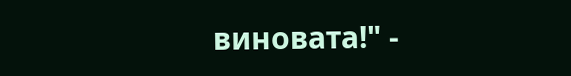виновата!" -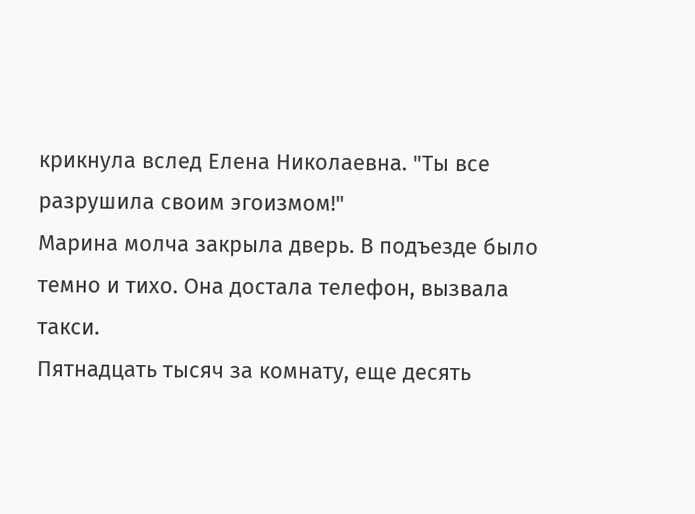крикнула вслед Елена Николаевна. "Ты все разрушила своим эгоизмом!"
Марина молча закрыла дверь. В подъезде было темно и тихо. Она достала телефон, вызвала такси.
Пятнадцать тысяч за комнату, еще десять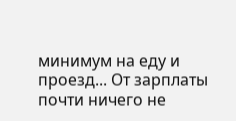минимум на еду и проезд... От зарплаты почти ничего не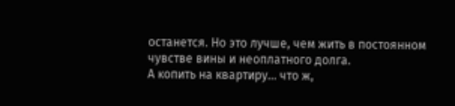останется. Но это лучше, чем жить в постоянном чувстве вины и неоплатного долга.
А копить на квартиру... что ж,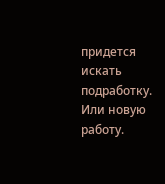придется искать подработку. Или новую работу.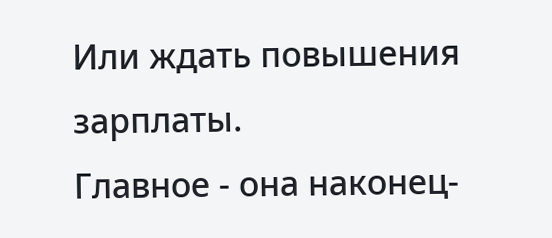Или ждать повышения зарплаты.
Главное - она наконец-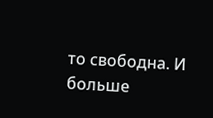то свободна. И больше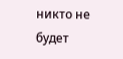никто не будет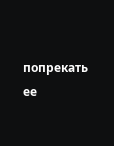попрекать ее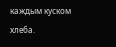каждым куском хлеба.